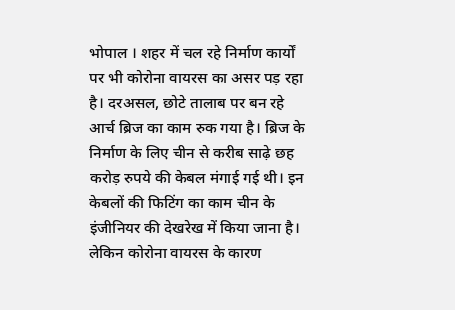भोपाल । शहर में चल रहे निर्माण कार्यों पर भी कोरोना वायरस का असर पड़ रहा है। दरअसल, छोटे तालाब पर बन रहे आर्च ब्रिज का काम रुक गया है। ब्रिज के निर्माण के लिए चीन से करीब साढ़े छह करोड़ रुपये की केबल मंगाई गई थी। इन केबलों की फिटिंग का काम चीन के इंजीनियर की देखरेख में किया जाना है। लेकिन कोरोना वायरस के कारण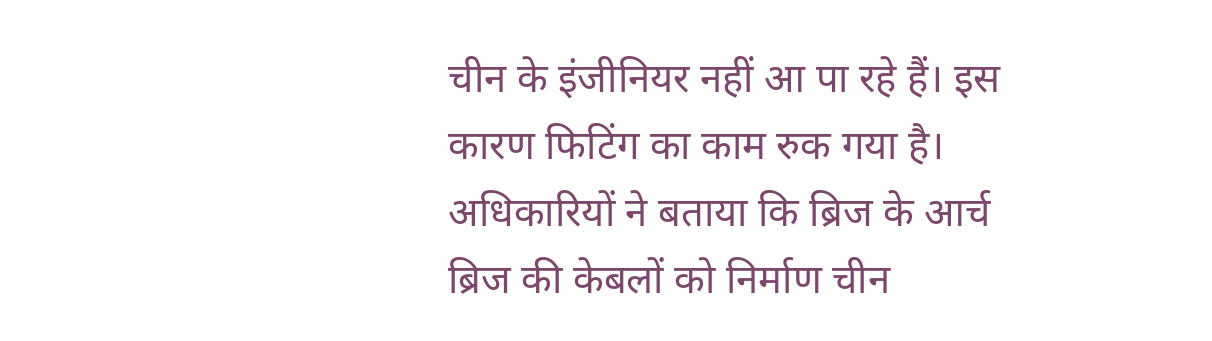चीन के इंजीनियर नहीं आ पा रहे हैं। इस कारण फिटिंग का काम रुक गया है। अधिकारियों ने बताया कि ब्रिज के आर्च ब्रिज की केबलों को निर्माण चीन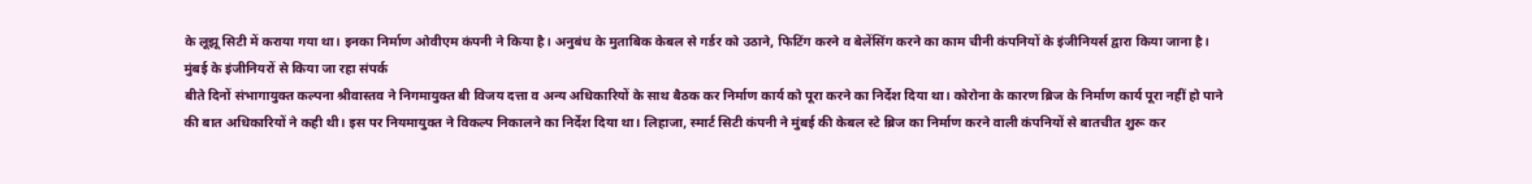के लूझू सिटी में कराया गया था। इनका निर्माण ओवीएम कंपनी ने किया है। अनुबंध के मुताबिक केबल से गर्डर को उठाने, फिटिंग करने व बेलेंसिंग करने का काम चीनी कंपनियों के इंजीनियर्स द्वारा किया जाना है।
मुंबई के इंजीनियरों से किया जा रहा संपर्क
बीते दिनों संभागायुक्त कल्पना श्रीवास्तव ने निगमायुक्त बी विजय दत्ता व अन्य अधिकारियों के साथ बैठक कर निर्माण कार्य को पूरा करने का निर्देश दिया था। कोरोना के कारण ब्रिज के निर्माण कार्य पूरा नहीं हो पाने की बात अधिकारियों ने कही थी। इस पर नियमायुक्त ने विकल्प निकालने का निर्देश दिया था। लिहाजा, स्मार्ट सिटी कंपनी ने मुंबई की केबल स्टे ब्रिज का निर्माण करने वाली कंपनियों से बातचीत शुरू कर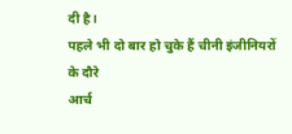दी है।
पहले भी दो बार हो चुके हैं चीनी इंजीनियरों के दौरे
आर्च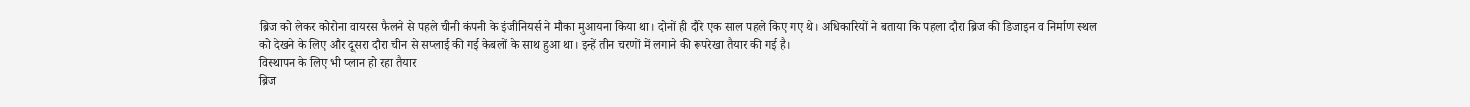ब्रिज को लेकर कोरोना वायरस फैलने से पहले चीनी कंपनी के इंजीनियर्स ने मौका मुआयना किया था। दोनों ही दौरे एक साल पहले किए गए थे। अधिकारियों ने बताया कि पहला दौरा ब्रिज की डिजाइन व निर्माण स्थल को देखने के लिए और दूसरा दौरा चीन से सप्लाई की गई केबलों के साथ हुआ था। इन्हें तीन चरणों में लगाने की रूपरेखा तैयार की गई है।
विस्थापन के लिए भी प्लान हो रहा तैयार
ब्रिज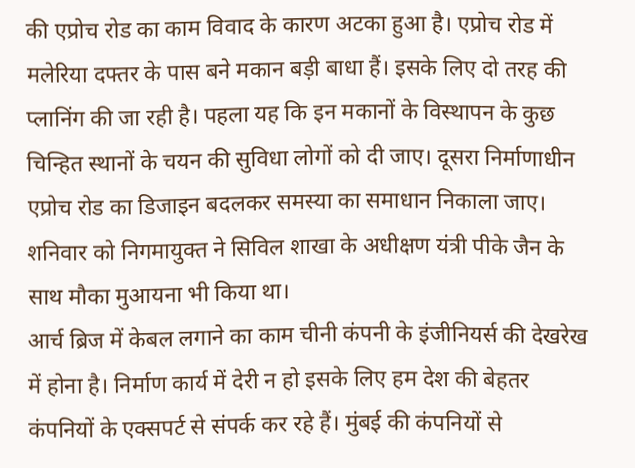की एप्रोच रोड का काम विवाद के कारण अटका हुआ है। एप्रोच रोड में मलेरिया दफ्तर के पास बने मकान बड़ी बाधा हैं। इसके लिए दो तरह की प्लानिंग की जा रही है। पहला यह कि इन मकानों के विस्थापन के कुछ चिन्हित स्थानों के चयन की सुविधा लोगों को दी जाए। दूसरा निर्माणाधीन एप्रोच रोड का डिजाइन बदलकर समस्या का समाधान निकाला जाए। शनिवार को निगमायुक्त ने सिविल शाखा के अधीक्षण यंत्री पीके जैन के साथ मौका मुआयना भी किया था।
आर्च ब्रिज में केबल लगाने का काम चीनी कंपनी के इंजीनियर्स की देखरेख में होना है। निर्माण कार्य में देरी न हो इसके लिए हम देश की बेहतर कंपनियों के एक्सपर्ट से संपर्क कर रहे हैं। मुंबई की कंपनियों से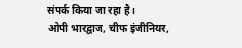संपर्क किया जा रहा है।
ओपी भारद्वाज, चीफ इंजीनियर,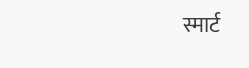स्मार्ट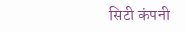सिटी कंपनी